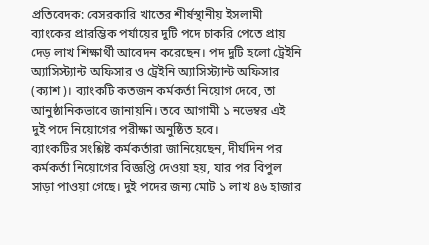প্রতিবেদক: বেসরকারি খাতের শীর্ষস্থানীয় ইসলামী ব্যাংকের প্রারম্ভিক পর্যায়ের দুটি পদে চাকরি পেতে প্রায় দেড় লাখ শিক্ষার্থী আবেদন করেছেন। পদ দুটি হলো ট্রেইনি অ্যাসিস্ট্যান্ট অফিসার ও ট্রেইনি অ্যাসিস্ট্যান্ট অফিসার (ক্যাশ)। ব্যাংকটি কতজন কর্মকর্তা নিয়োগ দেবে, তা আনুষ্ঠানিকভাবে জানায়নি। তবে আগামী ১ নভেম্বর এই দুই পদে নিয়োগের পরীক্ষা অনুষ্ঠিত হবে।
ব্যাংকটির সংশ্লিষ্ট কর্মকর্তারা জানিয়েছেন, দীর্ঘদিন পর কর্মকর্তা নিয়োগের বিজ্ঞপ্তি দেওয়া হয়, যার পর বিপুল সাড়া পাওয়া গেছে। দুই পদের জন্য মোট ১ লাখ ৪৬ হাজার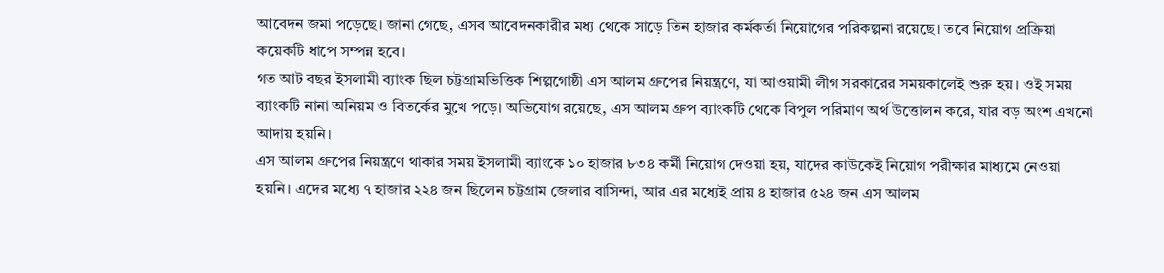আবেদন জমা পড়েছে। জানা গেছে, এসব আবেদনকারীর মধ্য থেকে সাড়ে তিন হাজার কর্মকর্তা নিয়োগের পরিকল্পনা রয়েছে। তবে নিয়োগ প্রক্রিয়া কয়েকটি ধাপে সম্পন্ন হবে।
গত আট বছর ইসলামী ব্যাংক ছিল চট্টগ্রামভিত্তিক শিল্পগোষ্ঠী এস আলম গ্রুপের নিয়ন্ত্রণে, যা আওয়ামী লীগ সরকারের সময়কালেই শুরু হয়। ওই সময় ব্যাংকটি নানা অনিয়ম ও বিতর্কের মুখে পড়ে। অভিযোগ রয়েছে, এস আলম গ্রুপ ব্যাংকটি থেকে বিপুল পরিমাণ অর্থ উত্তোলন করে, যার বড় অংশ এখনো আদায় হয়নি।
এস আলম গ্রুপের নিয়ন্ত্রণে থাকার সময় ইসলামী ব্যাংকে ১০ হাজার ৮৩৪ কর্মী নিয়োগ দেওয়া হয়, যাদের কাউকেই নিয়োগ পরীক্ষার মাধ্যমে নেওয়া হয়নি। এদের মধ্যে ৭ হাজার ২২৪ জন ছিলেন চট্টগ্রাম জেলার বাসিন্দা, আর এর মধ্যেই প্রায় ৪ হাজার ৫২৪ জন এস আলম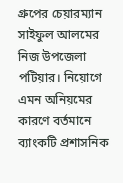গ্রুপের চেয়ারম্যান সাইফুল আলমের নিজ উপজেলা পটিয়ার। নিয়োগে এমন অনিয়মের কারণে বর্তমানে ব্যাংকটি প্রশাসনিক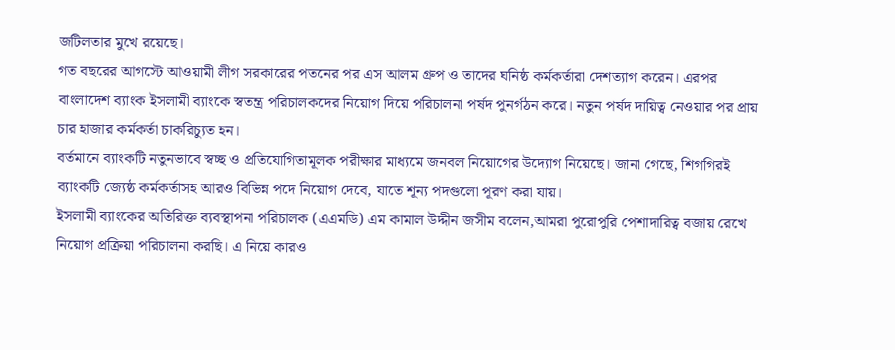জটিলতার মুখে রয়েছে।
গত বছরের আগস্টে আওয়ামী লীগ সরকারের পতনের পর এস আলম গ্রুপ ও তাদের ঘনিষ্ঠ কর্মকর্তারা দেশত্যাগ করেন। এরপর বাংলাদেশ ব্যাংক ইসলামী ব্যাংকে স্বতন্ত্র পরিচালকদের নিয়োগ দিয়ে পরিচালনা পর্ষদ পুনর্গঠন করে। নতুন পর্ষদ দায়িত্ব নেওয়ার পর প্রায় চার হাজার কর্মকর্তা চাকরিচ্যুত হন।
বর্তমানে ব্যাংকটি নতুনভাবে স্বচ্ছ ও প্রতিযোগিতামূলক পরীক্ষার মাধ্যমে জনবল নিয়োগের উদ্যোগ নিয়েছে। জানা গেছে, শিগগিরই ব্যাংকটি জ্যেষ্ঠ কর্মকর্তাসহ আরও বিভিন্ন পদে নিয়োগ দেবে, যাতে শূন্য পদগুলো পূরণ করা যায়।
ইসলামী ব্যাংকের অতিরিক্ত ব্যবস্থাপনা পরিচালক (এএমডি) এম কামাল উদ্দীন জসীম বলেন,আমরা পুরোপুরি পেশাদারিত্ব বজায় রেখে নিয়োগ প্রক্রিয়া পরিচালনা করছি। এ নিয়ে কারও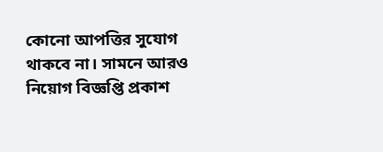কোনো আপত্তির সুযোগ থাকবে না। সামনে আরও নিয়োগ বিজ্ঞপ্তি প্রকাশ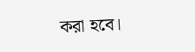করা হবে।